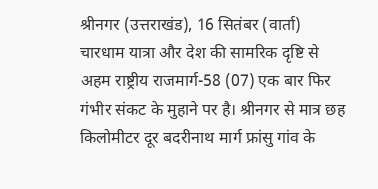श्रीनगर (उत्तराखंड), 16 सितंबर (वार्ता) चारधाम यात्रा और देश की सामरिक दृष्टि से अहम राष्ट्रीय राजमार्ग-58 (07) एक बार फिर गंभीर संकट के मुहाने पर है। श्रीनगर से मात्र छह किलोमीटर दूर बदरीनाथ मार्ग फ्रांसु गांव के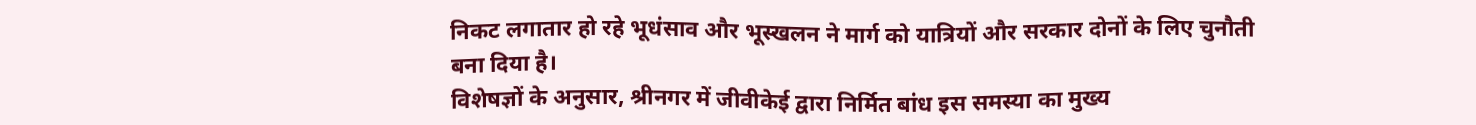निकट लगातार हो रहे भूधंसाव और भूस्खलन ने मार्ग को यात्रियों और सरकार दोनों के लिए चुनौती बना दिया है।
विशेषज्ञों के अनुसार, श्रीनगर में जीवीकेई द्वारा निर्मित बांध इस समस्या का मुख्य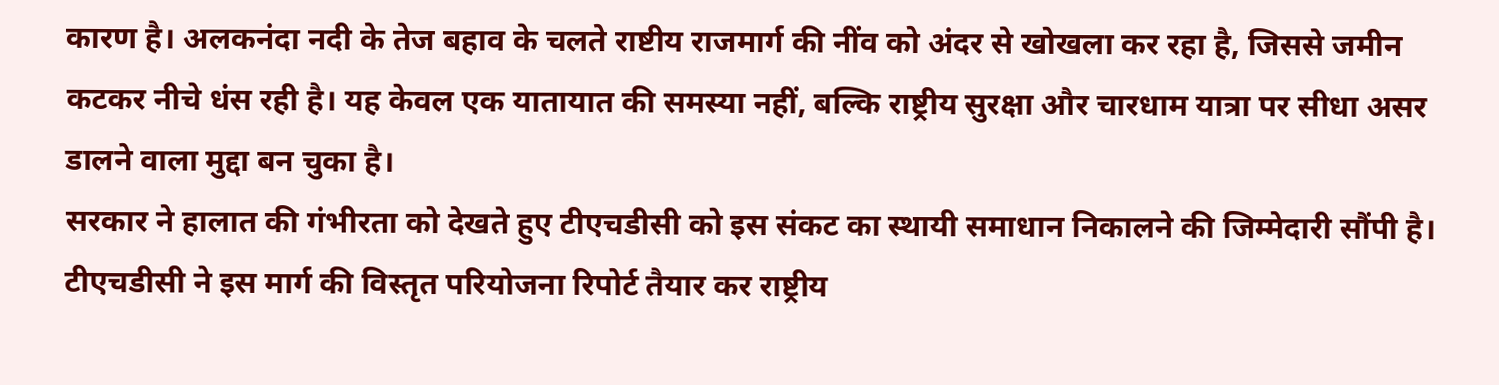कारण है। अलकनंदा नदी के तेज बहाव के चलते राष्टीय राजमार्ग की नींव को अंदर से खोखला कर रहा है, जिससे जमीन कटकर नीचे धंस रही है। यह केवल एक यातायात की समस्या नहीं, बल्कि राष्ट्रीय सुरक्षा और चारधाम यात्रा पर सीधा असर डालने वाला मुद्दा बन चुका है।
सरकार ने हालात की गंभीरता को देखते हुए टीएचडीसी को इस संकट का स्थायी समाधान निकालने की जिम्मेदारी सौंपी है। टीएचडीसी ने इस मार्ग की विस्तृत परियोजना रिपोर्ट तैयार कर राष्ट्रीय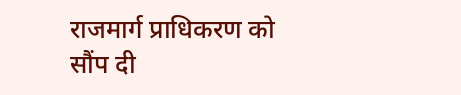राजमार्ग प्राधिकरण को सौंप दी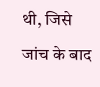थी, जिसे जांच के बाद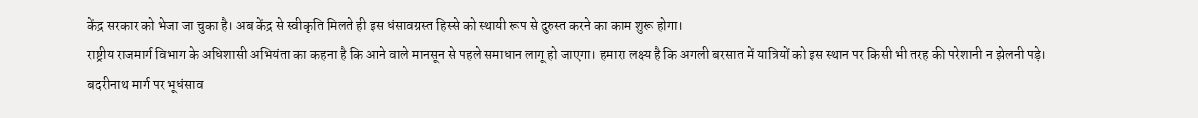केंद्र सरकार को भेजा जा चुका है। अब केंद्र से स्वीकृति मिलते ही इस धंसावग्रस्त हिस्से को स्थायी रूप से दुरुस्त करने का काम शुरू होगा।
राष्ट्रीय राजमार्ग विभाग के अधिशासी अभियंता का कहना है कि आने वाले मानसून से पहले समाधान लागू हो जाएगा। हमारा लक्ष्य है कि अगली बरसात में यात्रियों को इस स्थान पर किसी भी तरह की परेशानी न झेलनी पड़े।
बदरीनाथ मार्ग पर भूधंसाव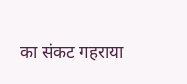का संकट गहराया